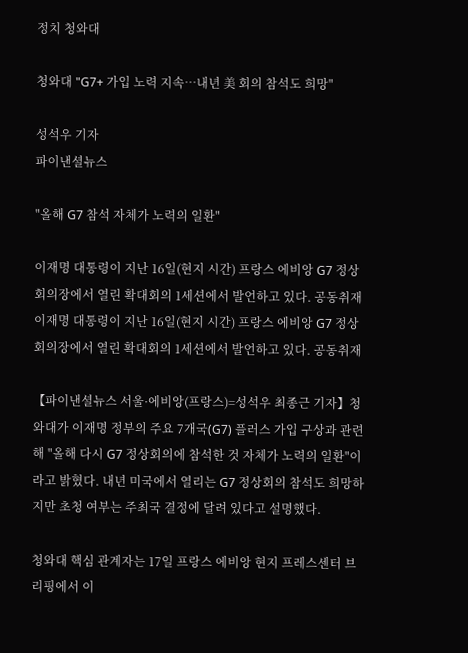정치 청와대

청와대 "G7+ 가입 노력 지속…내년 美 회의 참석도 희망"

성석우 기자
파이낸셜뉴스

"올해 G7 참석 자체가 노력의 일환"

이재명 대통령이 지난 16일(현지 시간) 프랑스 에비앙 G7 정상회의장에서 열린 확대회의 1세션에서 발언하고 있다. 공동취재
이재명 대통령이 지난 16일(현지 시간) 프랑스 에비앙 G7 정상회의장에서 열린 확대회의 1세션에서 발언하고 있다. 공동취재

【파이낸셜뉴스 서울·에비앙(프랑스)=성석우 최종근 기자】청와대가 이재명 정부의 주요 7개국(G7) 플러스 가입 구상과 관련해 "올해 다시 G7 정상회의에 참석한 것 자체가 노력의 일환"이라고 밝혔다. 내년 미국에서 열리는 G7 정상회의 참석도 희망하지만 초청 여부는 주최국 결정에 달려 있다고 설명했다.

청와대 핵심 관계자는 17일 프랑스 에비앙 현지 프레스센터 브리핑에서 이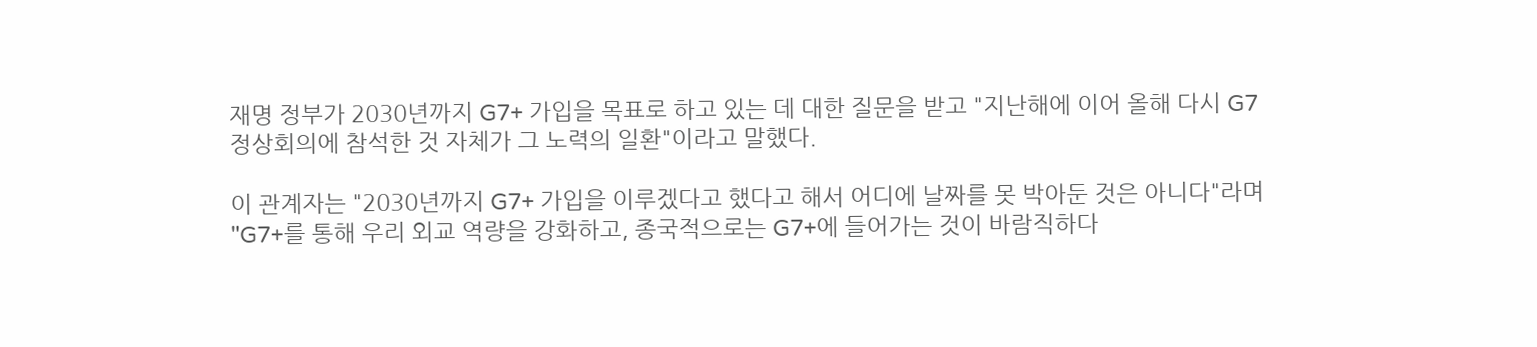재명 정부가 2030년까지 G7+ 가입을 목표로 하고 있는 데 대한 질문을 받고 "지난해에 이어 올해 다시 G7 정상회의에 참석한 것 자체가 그 노력의 일환"이라고 말했다.

이 관계자는 "2030년까지 G7+ 가입을 이루겠다고 했다고 해서 어디에 날짜를 못 박아둔 것은 아니다"라며 "G7+를 통해 우리 외교 역량을 강화하고, 종국적으로는 G7+에 들어가는 것이 바람직하다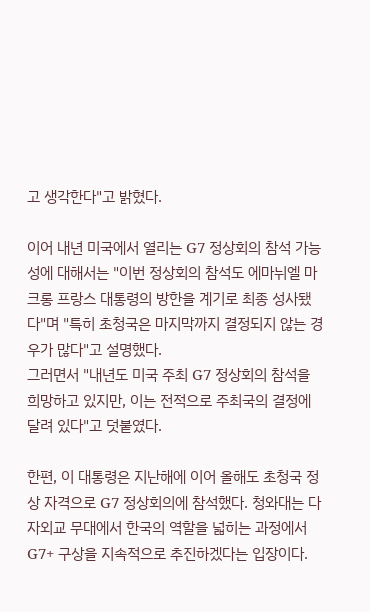고 생각한다"고 밝혔다.

이어 내년 미국에서 열리는 G7 정상회의 참석 가능성에 대해서는 "이번 정상회의 참석도 에마뉘엘 마크롱 프랑스 대통령의 방한을 계기로 최종 성사됐다"며 "특히 초청국은 마지막까지 결정되지 않는 경우가 많다"고 설명했다.
그러면서 "내년도 미국 주최 G7 정상회의 참석을 희망하고 있지만, 이는 전적으로 주최국의 결정에 달려 있다"고 덧붙였다.

한편, 이 대통령은 지난해에 이어 올해도 초청국 정상 자격으로 G7 정상회의에 참석했다. 청와대는 다자외교 무대에서 한국의 역할을 넓히는 과정에서 G7+ 구상을 지속적으로 추진하겠다는 입장이다.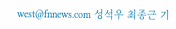west@fnnews.com 성석우 최종근 기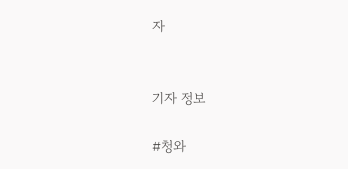자


기자 정보

#청와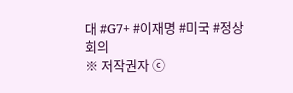대 #G7+ #이재명 #미국 #정상회의
※ 저작권자 ⓒ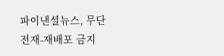파이낸셜뉴스, 무단전재-재배포 금지